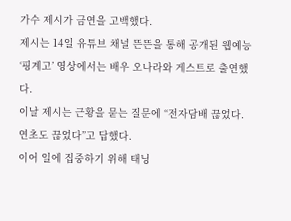가수 제시가 금연을 고백했다.
제시는 14일 유튜브 채널 뜬뜬을 통해 공개된 웹예능 ‘핑계고’ 영상에서는 배우 오나라와 게스트로 출연했다.
이날 제시는 근황을 묻는 질문에 “전자담배 끊었다. 연초도 끊었다”고 답했다.
이어 일에 집중하기 위해 태닝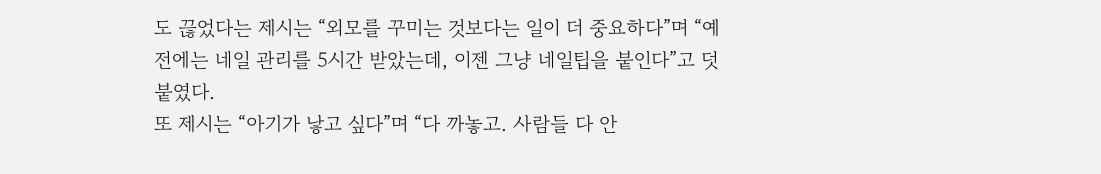도 끊었다는 제시는 “외모를 꾸미는 것보다는 일이 더 중요하다”며 “예전에는 네일 관리를 5시간 받았는데, 이젠 그냥 네일팁을 붙인다”고 덧붙였다.
또 제시는 “아기가 낳고 싶다”며 “다 까놓고. 사람들 다 안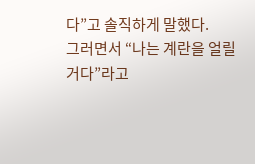다”고 솔직하게 말했다.
그러면서 “나는 계란을 얼릴거다”라고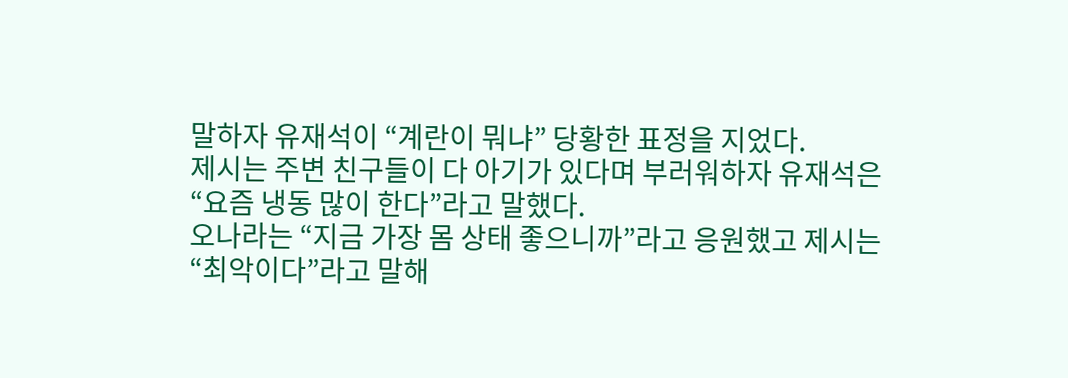말하자 유재석이 “계란이 뭐냐” 당황한 표정을 지었다.
제시는 주변 친구들이 다 아기가 있다며 부러워하자 유재석은 “요즘 냉동 많이 한다”라고 말했다.
오나라는 “지금 가장 몸 상태 좋으니까”라고 응원했고 제시는 “최악이다”라고 말해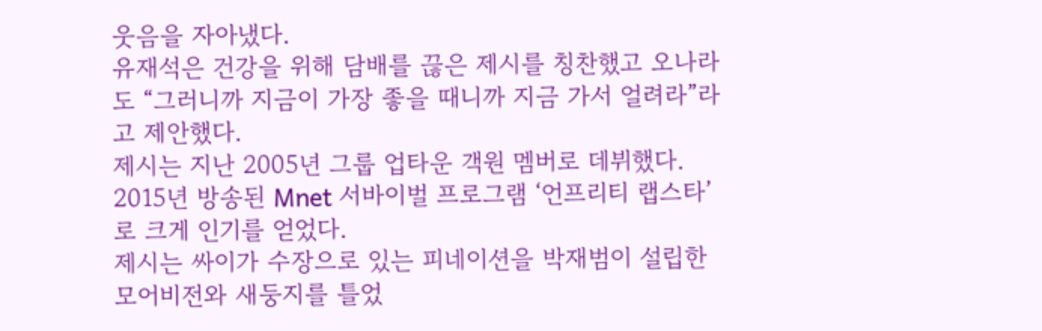웃음을 자아냈다.
유재석은 건강을 위해 담배를 끊은 제시를 칭찬했고 오나라도 “그러니까 지금이 가장 좋을 때니까 지금 가서 얼려라”라고 제안했다.
제시는 지난 2005년 그룹 업타운 객원 멤버로 데뷔했다. 2015년 방송된 Mnet 서바이벌 프로그램 ‘언프리티 랩스타’로 크게 인기를 얻었다.
제시는 싸이가 수장으로 있는 피네이션을 박재범이 설립한 모어비전와 새둥지를 틀었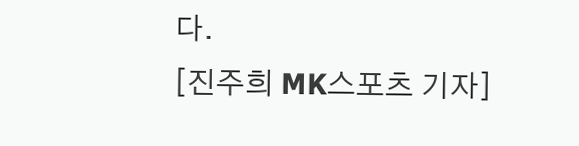다.
[진주희 MK스포츠 기자]